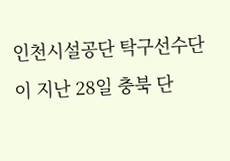인천시설공단 탁구선수단이 지난 28일 충북 단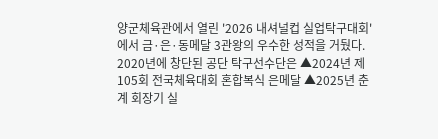양군체육관에서 열린 '2026 내셔널컵 실업탁구대회'에서 금·은·동메달 3관왕의 우수한 성적을 거뒀다.
2020년에 창단된 공단 탁구선수단은 ▲2024년 제105회 전국체육대회 혼합복식 은메달 ▲2025년 춘계 회장기 실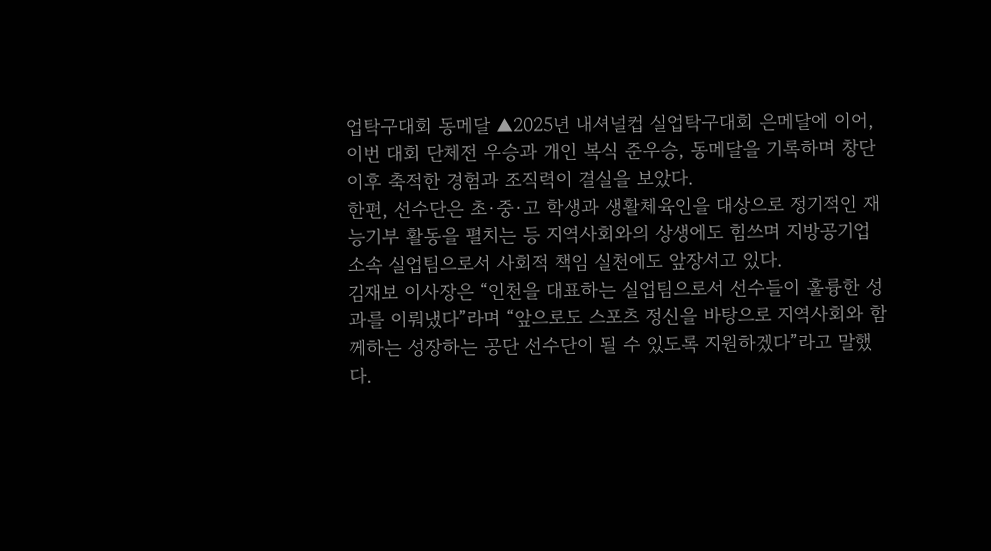업탁구대회 동메달 ▲2025년 내셔널컵 실업탁구대회 은메달에 이어, 이번 대회 단체전 우승과 개인 복식 준우승, 동메달을 기록하며 창단 이후 축적한 경험과 조직력이 결실을 보았다.
한편, 선수단은 초·중·고 학생과 생활체육인을 대상으로 정기적인 재능기부 활동을 펼치는 등 지역사회와의 상생에도 힘쓰며 지방공기업 소속 실업팀으로서 사회적 책임 실천에도 앞장서고 있다.
김재보 이사장은 “인천을 대표하는 실업팀으로서 선수들이 훌륭한 성과를 이뤄냈다”라며 “앞으로도 스포츠 정신을 바탕으로 지역사회와 함께하는 성장하는 공단 선수단이 될 수 있도록 지원하겠다”라고 말했다.